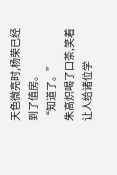天色微亮时,杨荣已经到了值房。
“知道了。”
朱高炽喝了口茶,笑着让人给诸位学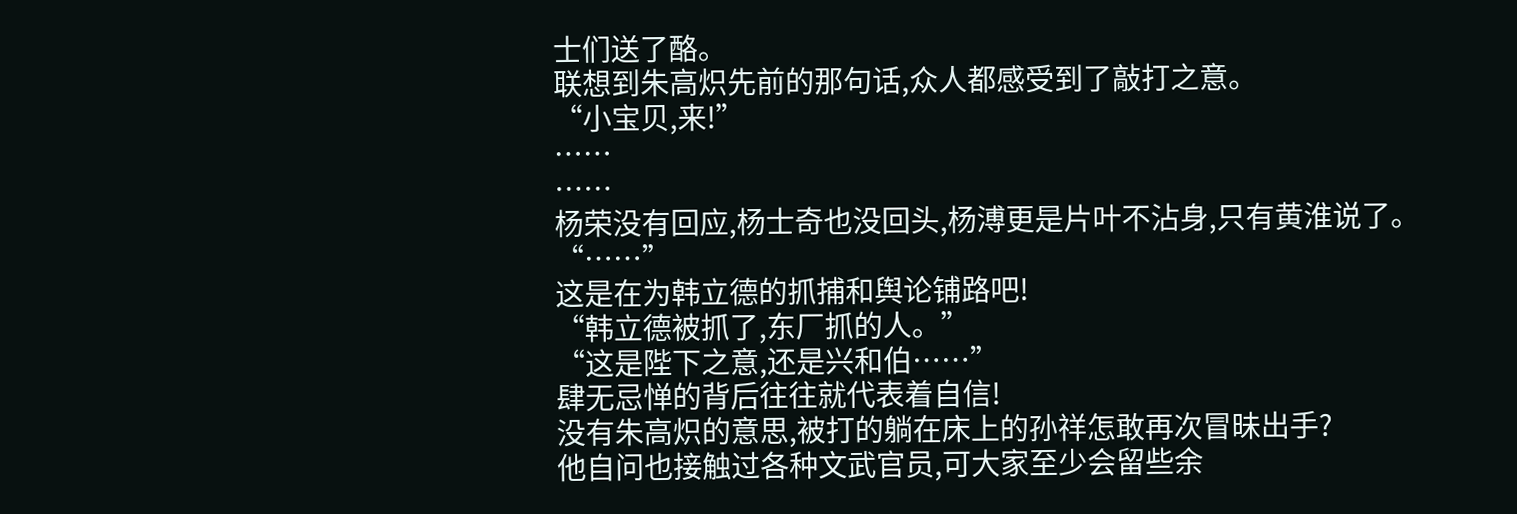士们送了酪。
联想到朱高炽先前的那句话,众人都感受到了敲打之意。
“小宝贝,来!”
……
……
杨荣没有回应,杨士奇也没回头,杨溥更是片叶不沾身,只有黄淮说了。
“……”
这是在为韩立德的抓捕和舆论铺路吧!
“韩立德被抓了,东厂抓的人。”
“这是陛下之意,还是兴和伯……”
肆无忌惮的背后往往就代表着自信!
没有朱高炽的意思,被打的躺在床上的孙祥怎敢再次冒昧出手?
他自问也接触过各种文武官员,可大家至少会留些余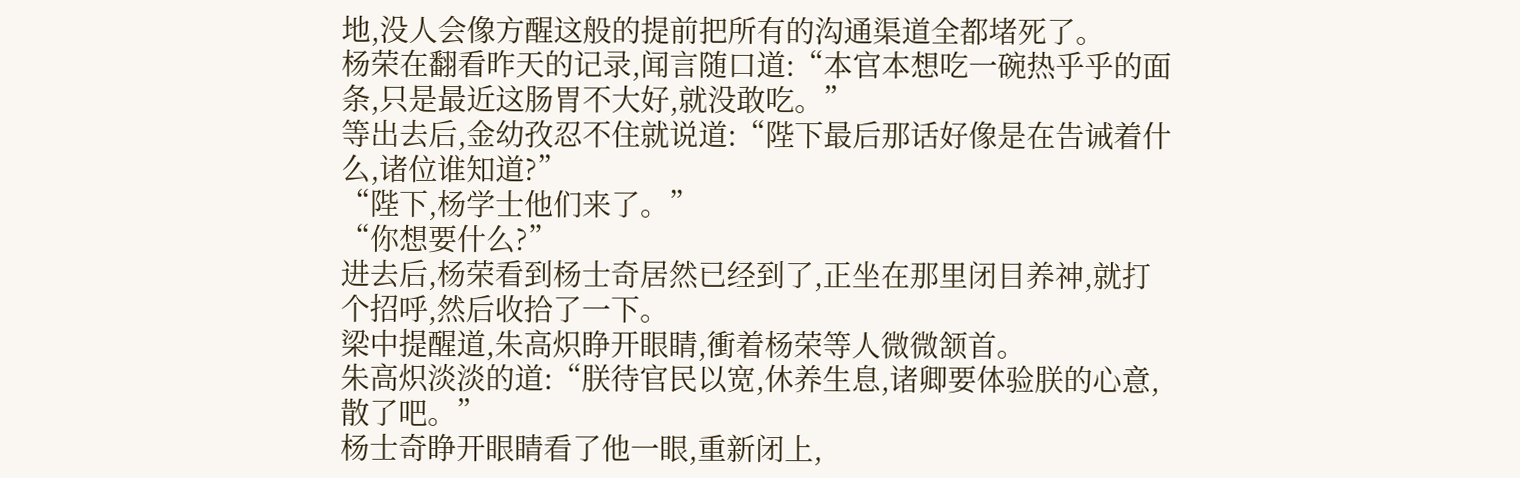地,没人会像方醒这般的提前把所有的沟通渠道全都堵死了。
杨荣在翻看昨天的记录,闻言随口道:“本官本想吃一碗热乎乎的面条,只是最近这肠胃不大好,就没敢吃。”
等出去后,金幼孜忍不住就说道:“陛下最后那话好像是在告诫着什么,诸位谁知道?”
“陛下,杨学士他们来了。”
“你想要什么?”
进去后,杨荣看到杨士奇居然已经到了,正坐在那里闭目养神,就打个招呼,然后收拾了一下。
梁中提醒道,朱高炽睁开眼睛,衝着杨荣等人微微颔首。
朱高炽淡淡的道:“朕待官民以宽,休养生息,诸卿要体验朕的心意,散了吧。”
杨士奇睁开眼睛看了他一眼,重新闭上,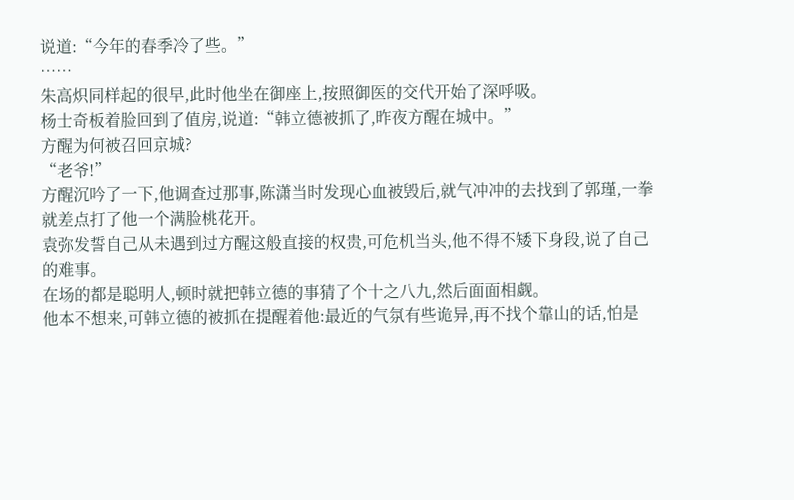说道:“今年的春季冷了些。”
……
朱高炽同样起的很早,此时他坐在御座上,按照御医的交代开始了深呼吸。
杨士奇板着脸回到了值房,说道:“韩立德被抓了,昨夜方醒在城中。”
方醒为何被召回京城?
“老爷!”
方醒沉吟了一下,他调查过那事,陈潇当时发现心血被毁后,就气冲冲的去找到了郭瑾,一拳就差点打了他一个满脸桃花开。
袁弥发誓自己从未遇到过方醒这般直接的权贵,可危机当头,他不得不矮下身段,说了自己的难事。
在场的都是聪明人,顿时就把韩立德的事猜了个十之八九,然后面面相觑。
他本不想来,可韩立德的被抓在提醒着他:最近的气氛有些诡异,再不找个靠山的话,怕是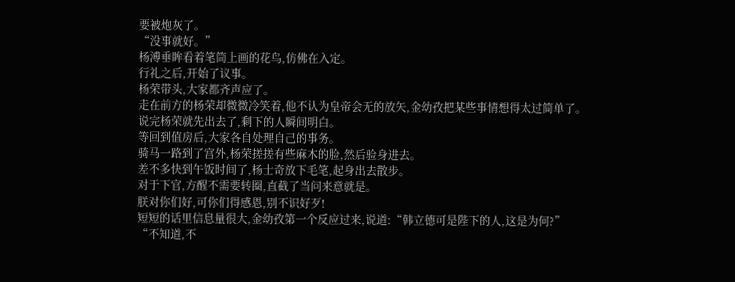要被炮灰了。
“没事就好。”
杨溥垂眸看着笔筒上画的花鸟,仿佛在入定。
行礼之后,开始了议事。
杨荣带头,大家都齐声应了。
走在前方的杨荣却微微冷笑着,他不认为皇帝会无的放矢,金幼孜把某些事情想得太过简单了。
说完杨荣就先出去了,剩下的人瞬间明白。
等回到值房后,大家各自处理自己的事务。
骑马一路到了宫外,杨荣搓搓有些麻木的脸,然后验身进去。
差不多快到午饭时间了,杨士奇放下毛笔,起身出去散步。
对于下官,方醒不需要转圈,直截了当问来意就是。
朕对你们好,可你们得感恩,别不识好歹!
短短的话里信息量很大,金幼孜第一个反应过来,说道:“韩立德可是陛下的人,这是为何?”
“不知道,不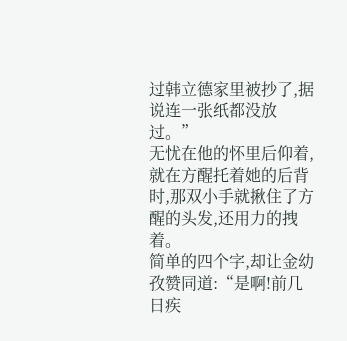过韩立德家里被抄了,据说连一张纸都没放过。”
无忧在他的怀里后仰着,就在方醒托着她的后背时,那双小手就揪住了方醒的头发,还用力的拽着。
简单的四个字,却让金幼孜赞同道:“是啊!前几日疾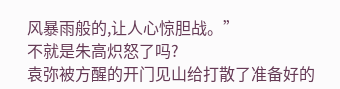风暴雨般的,让人心惊胆战。”
不就是朱高炽怒了吗?
袁弥被方醒的开门见山给打散了准备好的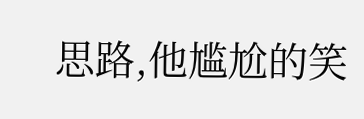思路,他尴尬的笑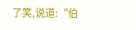了笑,说道:“伯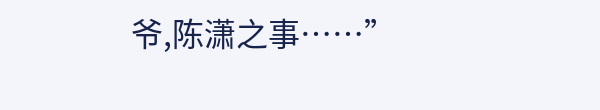爷,陈潇之事……”